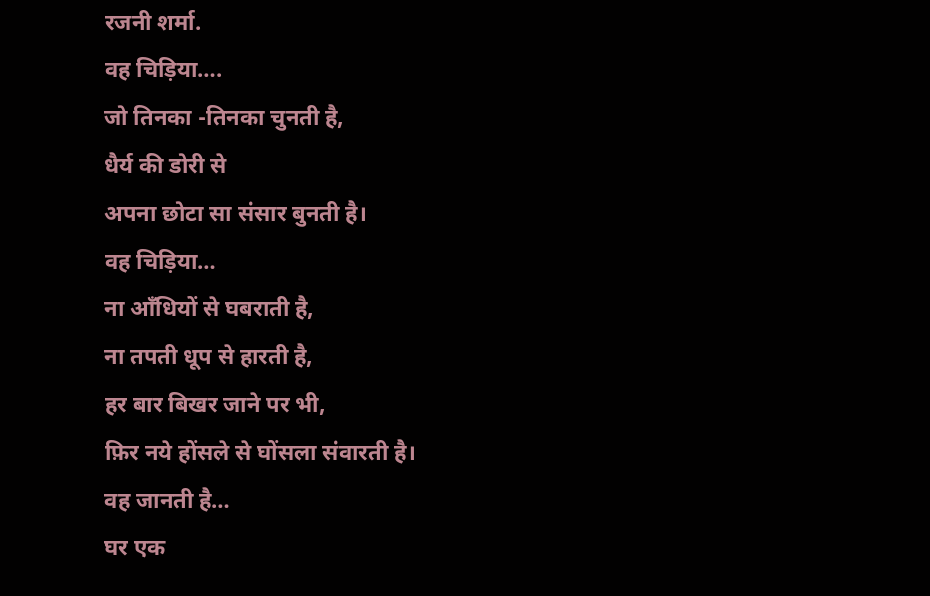रजनी शर्मा.
वह चिड़िया….
जो तिनका -तिनका चुनती है,
धैर्य की डोरी से
अपना छोटा सा संसार बुनती है।
वह चिड़िया…
ना आँधियों से घबराती है,
ना तपती धूप से हारती है,
हर बार बिखर जाने पर भी,
फ़िर नये होंसले से घोंसला संवारती है।
वह जानती है…
घर एक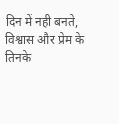दिन में नही बनते,
विश्वास और प्रेम के
तिनके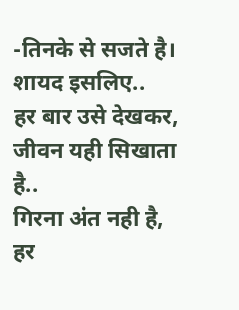-तिनके से सजते है।
शायद इसलिए..
हर बार उसे देखकर,
जीवन यही सिखाता है..
गिरना अंत नही है,
हर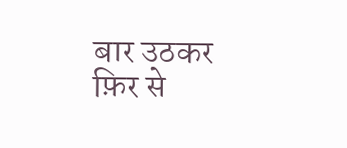बार उठकर
फ़िर से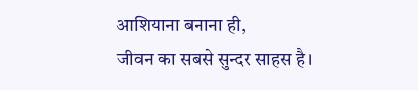आशियाना बनाना ही,
जीवन का सबसे सुन्दर साहस है।